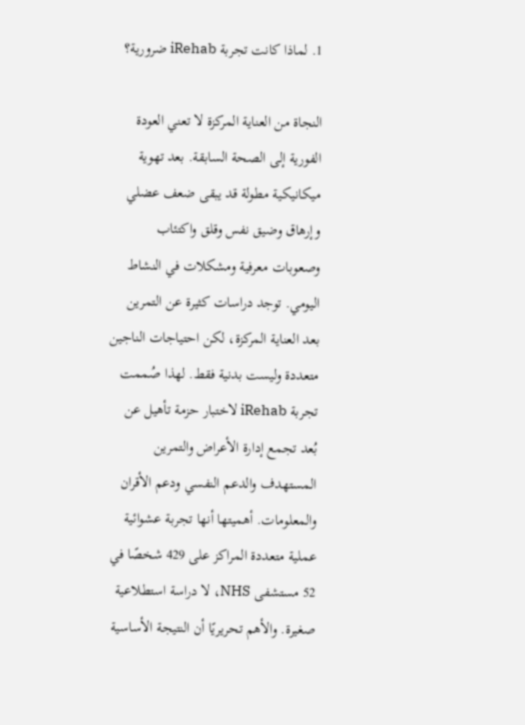1. لماذا كانت تجربة iRehab ضرورية؟

النجاة من العناية المركزة لا تعني العودة الفورية إلى الصحة السابقة. بعد تهوية ميكانيكية مطولة قد يبقى ضعف عضلي وإرهاق وضيق نفس وقلق واكتئاب وصعوبات معرفية ومشكلات في النشاط اليومي. توجد دراسات كثيرة عن التمرين بعد العناية المركزة، لكن احتياجات الناجين متعددة وليست بدنية فقط. لهذا صُممت تجربة iRehab لاختبار حزمة تأهيل عن بُعد تجمع إدارة الأعراض والتمرين المستهدف والدعم النفسي ودعم الأقران والمعلومات. أهميتها أنها تجربة عشوائية عملية متعددة المراكز على 429 شخصًا في 52 مستشفى NHS، لا دراسة استطلاعية صغيرة. والأهم تحريريًا أن النتيجة الأساسية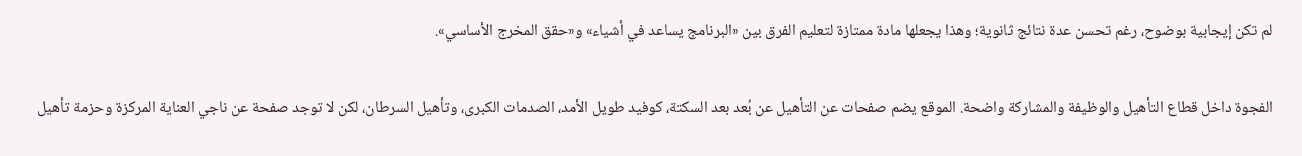لم تكن إيجابية بوضوح، رغم تحسن عدة نتائج ثانوية؛ وهذا يجعلها مادة ممتازة لتعليم الفرق بين «البرنامج يساعد في أشياء» و«حقق المخرج الأساسي».

الفجوة داخل قطاع التأهيل والوظيفة والمشاركة واضحة. الموقع يضم صفحات عن التأهيل عن بُعد بعد السكتة، كوفيد طويل الأمد، الصدمات الكبرى، وتأهيل السرطان، لكن لا توجد صفحة عن ناجي العناية المركزة وحزمة تأهيل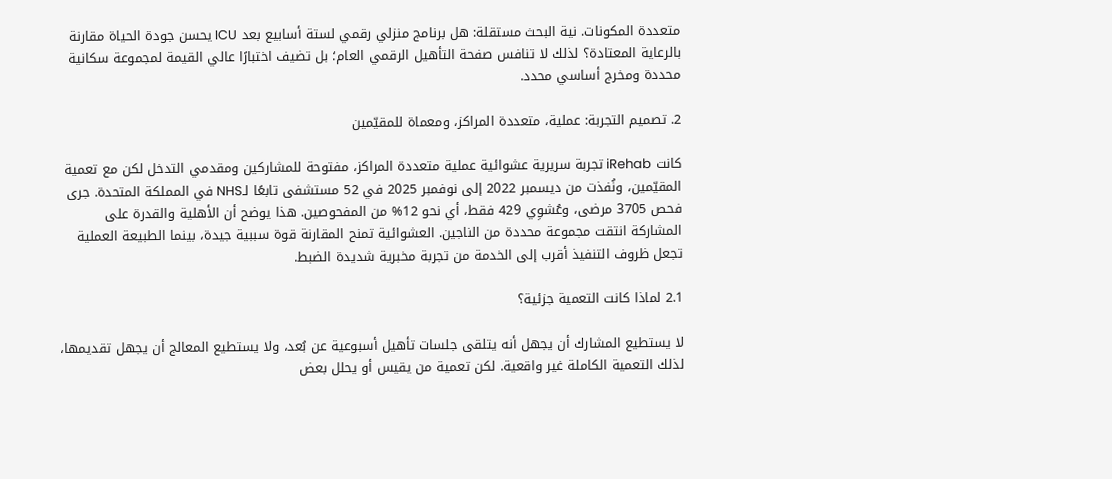متعددة المكونات. نية البحث مستقلة: هل برنامج منزلي رقمي لستة أسابيع بعد ICU يحسن جودة الحياة مقارنة بالرعاية المعتادة؟ لذلك لا تنافس صفحة التأهيل الرقمي العام؛ بل تضيف اختبارًا عالي القيمة لمجموعة سكانية محددة ومخرج أساسي محدد.

2. تصميم التجربة: عملية، متعددة المراكز، ومعماة للمقيّمين

كانت iRehab تجربة سريرية عشوائية عملية متعددة المراكز، مفتوحة للمشاركين ومقدمي التدخل لكن مع تعمية المقيّمين، ونُفذت من ديسمبر 2022 إلى نوفمبر 2025 في 52 مستشفى تابعًا لـNHS في المملكة المتحدة. جرى فحص 3705 مرضى، وعُشوِي 429 فقط، أي نحو 12% من المفحوصين. هذا يوضح أن الأهلية والقدرة على المشاركة انتقت مجموعة محددة من الناجين. العشوائية تمنح المقارنة قوة سببية جيدة، بينما الطبيعة العملية تجعل ظروف التنفيذ أقرب إلى الخدمة من تجربة مخبرية شديدة الضبط.

2.1 لماذا كانت التعمية جزئية؟

لا يستطيع المشارك أن يجهل أنه يتلقى جلسات تأهيل أسبوعية عن بُعد، ولا يستطيع المعالج أن يجهل تقديمها، لذلك التعمية الكاملة غير واقعية. لكن تعمية من يقيس أو يحلل بعض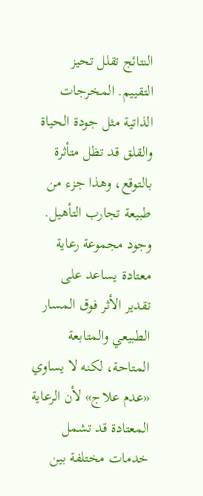النتائج تقلل تحيز التقييم. المخرجات الذاتية مثل جودة الحياة والقلق قد تظل متأثرة بالتوقع، وهذا جزء من طبيعة تجارب التأهيل. وجود مجموعة رعاية معتادة يساعد على تقدير الأثر فوق المسار الطبيعي والمتابعة المتاحة، لكنه لا يساوي «عدم علاج» لأن الرعاية المعتادة قد تشمل خدمات مختلفة بين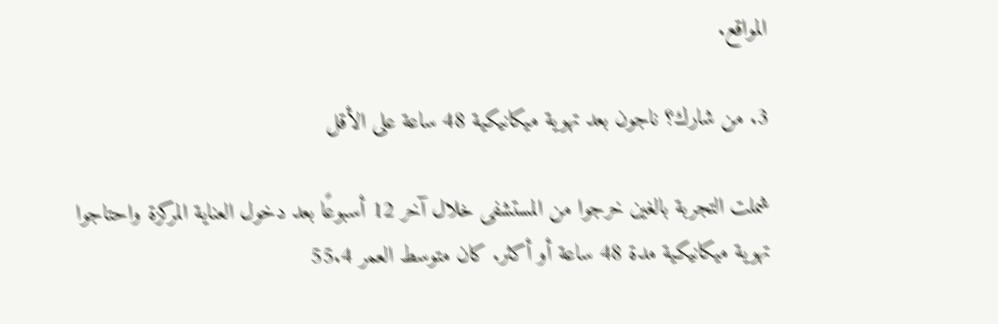المواقع.

3. من شارك؟ ناجون بعد تهوية ميكانيكية 48 ساعة على الأقل

شملت التجربة بالغين خرجوا من المستشفى خلال آخر 12 أسبوعًا بعد دخول العناية المركزة واحتاجوا تهوية ميكانيكية مدة 48 ساعة أو أكثر. كان متوسط العمر 55.4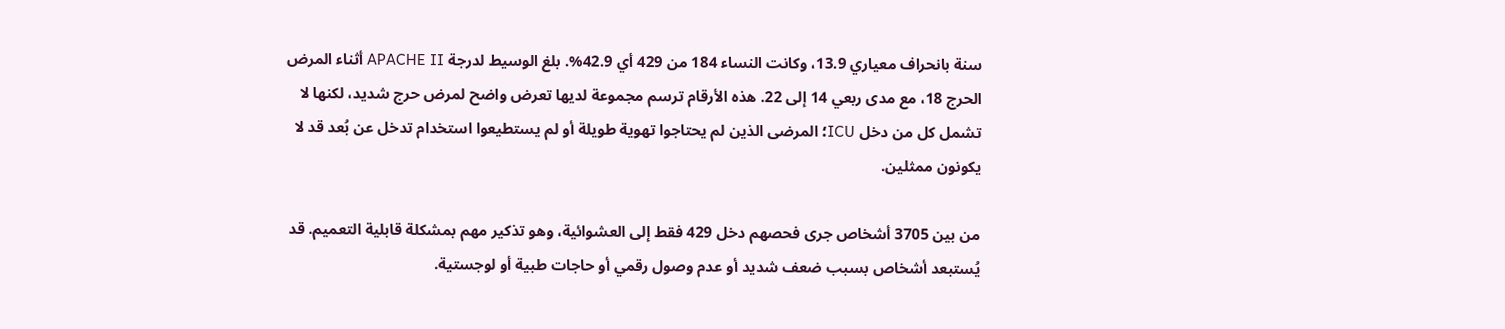سنة بانحراف معياري 13.9، وكانت النساء 184 من 429 أي 42.9%. بلغ الوسيط لدرجة APACHE II أثناء المرض الحرج 18، مع مدى ربعي 14 إلى 22. هذه الأرقام ترسم مجموعة لديها تعرض واضح لمرض حرج شديد، لكنها لا تشمل كل من دخل ICU؛ المرضى الذين لم يحتاجوا تهوية طويلة أو لم يستطيعوا استخدام تدخل عن بُعد قد لا يكونون ممثلين.

من بين 3705 أشخاص جرى فحصهم دخل 429 فقط إلى العشوائية، وهو تذكير مهم بمشكلة قابلية التعميم. قد يُستبعد أشخاص بسبب ضعف شديد أو عدم وصول رقمي أو حاجات طبية أو لوجستية.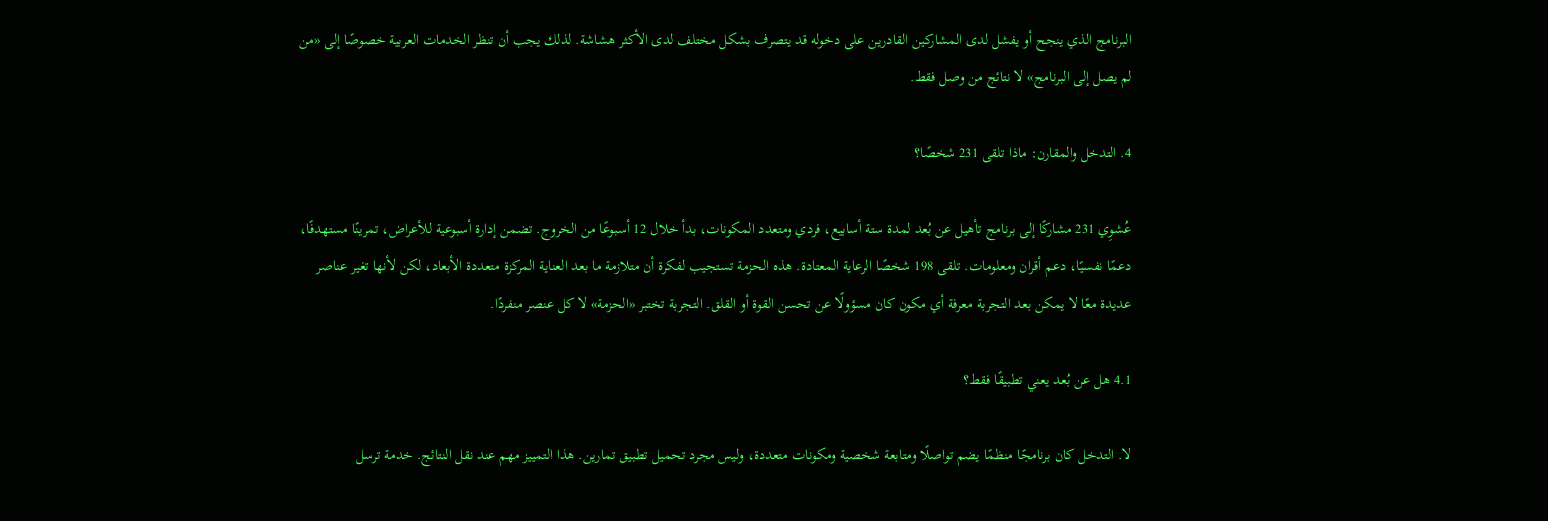البرنامج الذي ينجح أو يفشل لدى المشاركين القادرين على دخوله قد يتصرف بشكل مختلف لدى الأكثر هشاشة. لذلك يجب أن تنظر الخدمات العربية خصوصًا إلى «من لم يصل إلى البرنامج» لا نتائج من وصل فقط.

4. التدخل والمقارن: ماذا تلقى 231 شخصًا؟

عُشوِي 231 مشاركًا إلى برنامج تأهيل عن بُعد لمدة ستة أسابيع، فردي ومتعدد المكونات، بدأ خلال 12 أسبوعًا من الخروج. تضمن إدارة أسبوعية للأعراض، تمرينًا مستهدفًا، دعمًا نفسيًا، دعم أقران ومعلومات. تلقى 198 شخصًا الرعاية المعتادة. هذه الحزمة تستجيب لفكرة أن متلازمة ما بعد العناية المركزة متعددة الأبعاد، لكن لأنها تغير عناصر عديدة معًا لا يمكن بعد التجربة معرفة أي مكون كان مسؤولًا عن تحسن القوة أو القلق. التجربة تختبر «الحزمة» لا كل عنصر منفردًا.

4.1 هل عن بُعد يعني تطبيقًا فقط؟

لا. التدخل كان برنامجًا منظمًا يضم تواصلًا ومتابعة شخصية ومكونات متعددة، وليس مجرد تحميل تطبيق تمارين. هذا التمييز مهم عند نقل النتائج. خدمة ترسل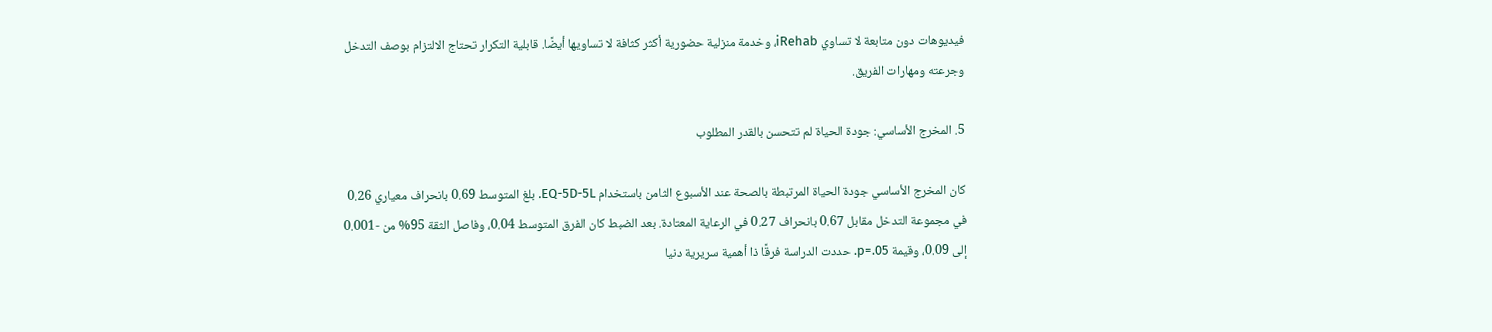فيديوهات دون متابعة لا تساوي iRehab، وخدمة منزلية حضورية أكثر كثافة لا تساويها أيضًا. قابلية التكرار تحتاج الالتزام بوصف التدخل وجرعته ومهارات الفريق.

5. المخرج الأساسي: جودة الحياة لم تتحسن بالقدر المطلوب

كان المخرج الأساسي جودة الحياة المرتبطة بالصحة عند الأسبوع الثامن باستخدام EQ-5D-5L. بلغ المتوسط 0.69 بانحراف معياري 0.26 في مجموعة التدخل مقابل 0.67 بانحراف 0.27 في الرعاية المعتادة. بعد الضبط كان الفرق المتوسط 0.04، وفاصل الثقة 95% من -0.001 إلى 0.09، وقيمة p=.05. حددت الدراسة فرقًا ذا أهمية سريرية دنيا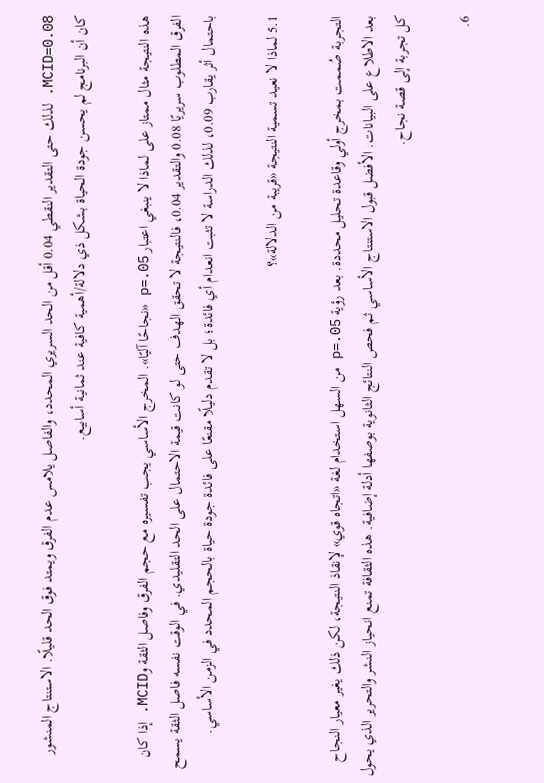MCID=0.08. لذلك حتى التقدير النقطي 0.04 أقل من الحد السريري المحدد، والفاصل يلامس عدم الفرق ويمتد فوق الحد قليلًا. الاستنتاج المنشور كان أن البرنامج لم يحسن جودة الحياة بشكل ذي دلالة/أهمية كافية عند ثمانية أسابيع.

هذه النتيجة مثال ممتاز على لماذا لا ينبغي اعتبار p=.05 «نجاحًا آليًا». المخرج الأساسي يجب تفسيره مع حجم الفرق وفاصل الثقة وMCID. إذا كان الفرق المطلوب سريريًا 0.08 والتقدير 0.04، فالنتيجة لا تحقق الهدف حتى لو كانت قيمة الاحتمال على الحد التقليدي. في الوقت نفسه فاصل الثقة يسمح باحتمال أثر يقارب 0.09، لذلك الدراسة لا تثبت انعدام أي فائدة؛ بل لا تقدم دليلًا مقنعًا على فائدة جودة حياة بالحجم المحدد في الزمن الأساسي.

5.1 لماذا لا نعيد تسمية النتيجة «قريبة من الدلالة»؟

التجربة صُممت بمخرج أولي وقاعدة تحليل محددة. بعد رؤية p=.05 من السهل استخدام لغة «اتجاه قوي» لإنقاذ النتيجة، لكن ذلك يغير معيار النجاح بعد الاطلاع على البيانات. الأفضل قبول الاستنتاج الأساسي ثم فحص النتائج الثانوية بوصفها أدلة إضافية. هذه الثقافة تمنع انحياز النشر والتحرير الذي يحول كل تجربة إلى قصة نجاح.

6.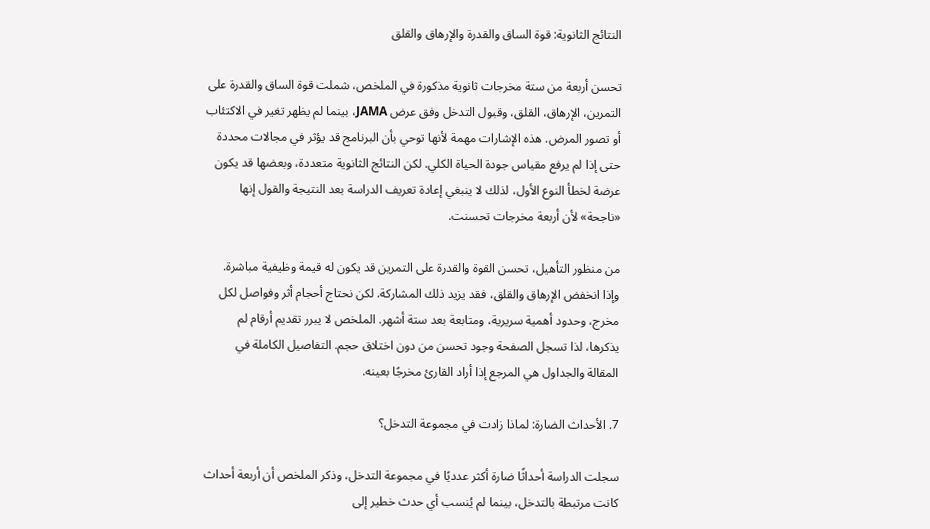النتائج الثانوية: قوة الساق والقدرة والإرهاق والقلق

تحسن أربعة من ستة مخرجات ثانوية مذكورة في الملخص، شملت قوة الساق والقدرة على التمرين، الإرهاق، القلق، وقبول التدخل وفق عرض JAMA، بينما لم يظهر تغير في الاكتئاب أو تصور المرض. هذه الإشارات مهمة لأنها توحي بأن البرنامج قد يؤثر في مجالات محددة حتى إذا لم يرفع مقياس جودة الحياة الكلي. لكن النتائج الثانوية متعددة، وبعضها قد يكون عرضة لخطأ النوع الأول، لذلك لا ينبغي إعادة تعريف الدراسة بعد النتيجة والقول إنها «ناجحة» لأن أربعة مخرجات تحسنت.

من منظور التأهيل، تحسن القوة والقدرة على التمرين قد يكون له قيمة وظيفية مباشرة. وإذا انخفض الإرهاق والقلق، فقد يزيد ذلك المشاركة. لكن نحتاج أحجام أثر وفواصل لكل مخرج، وحدود أهمية سريرية، ومتابعة بعد ستة أشهر. الملخص لا يبرر تقديم أرقام لم يذكرها، لذا تسجل الصفحة وجود تحسن من دون اختلاق حجم. التفاصيل الكاملة في المقالة والجداول هي المرجع إذا أراد القارئ مخرجًا بعينه.

7. الأحداث الضارة: لماذا زادت في مجموعة التدخل؟

سجلت الدراسة أحداثًا ضارة أكثر عدديًا في مجموعة التدخل، وذكر الملخص أن أربعة أحداث كانت مرتبطة بالتدخل، بينما لم يُنسب أي حدث خطير إلى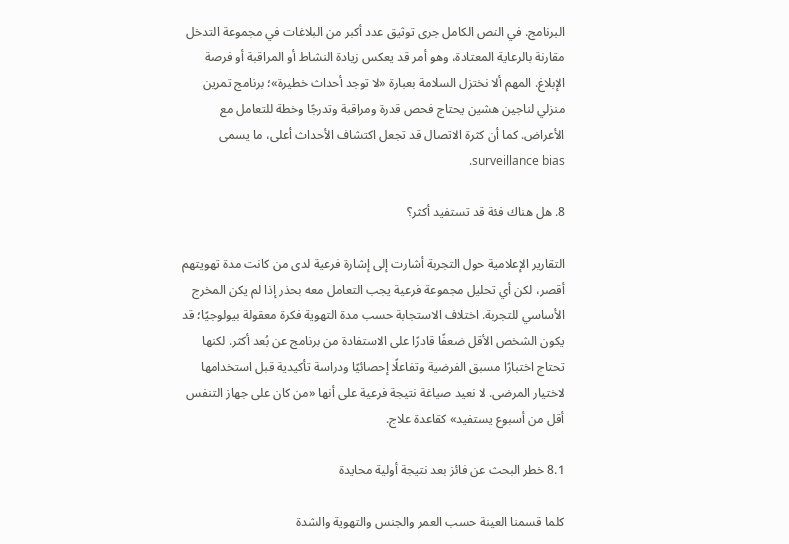البرنامج. في النص الكامل جرى توثيق عدد أكبر من البلاغات في مجموعة التدخل مقارنة بالرعاية المعتادة، وهو أمر قد يعكس زيادة النشاط أو المراقبة أو فرصة الإبلاغ. المهم ألا نختزل السلامة بعبارة «لا توجد أحداث خطيرة»؛ برنامج تمرين منزلي لناجين هشين يحتاج فحص قدرة ومراقبة وتدرجًا وخطة للتعامل مع الأعراض. كما أن كثرة الاتصال قد تجعل اكتشاف الأحداث أعلى، ما يسمى surveillance bias.

8. هل هناك فئة قد تستفيد أكثر؟

التقارير الإعلامية حول التجربة أشارت إلى إشارة فرعية لدى من كانت مدة تهويتهم أقصر، لكن أي تحليل مجموعة فرعية يجب التعامل معه بحذر إذا لم يكن المخرج الأساسي للتجربة. اختلاف الاستجابة حسب مدة التهوية فكرة معقولة بيولوجيًا؛ قد يكون الشخص الأقل ضعفًا قادرًا على الاستفادة من برنامج عن بُعد أكثر. لكنها تحتاج اختبارًا مسبق الفرضية وتفاعلًا إحصائيًا ودراسة تأكيدية قبل استخدامها لاختيار المرضى. لا نعيد صياغة نتيجة فرعية على أنها «من كان على جهاز التنفس أقل من أسبوع يستفيد» كقاعدة علاج.

8.1 خطر البحث عن فائز بعد نتيجة أولية محايدة

كلما قسمنا العينة حسب العمر والجنس والتهوية والشدة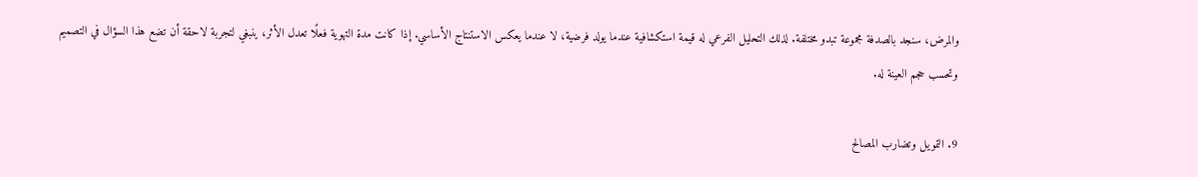والمرض، سنجد بالصدفة مجموعة تبدو مختلفة. لذلك التحليل الفرعي له قيمة استكشافية عندما يولد فرضية، لا عندما يعكس الاستنتاج الأساسي. إذا كانت مدة التهوية فعلًا تعدل الأثر، ينبغي لتجربة لاحقة أن تضع هذا السؤال في التصميم وتحسب حجم العينة له.

9. التمويل وتضارب المصالح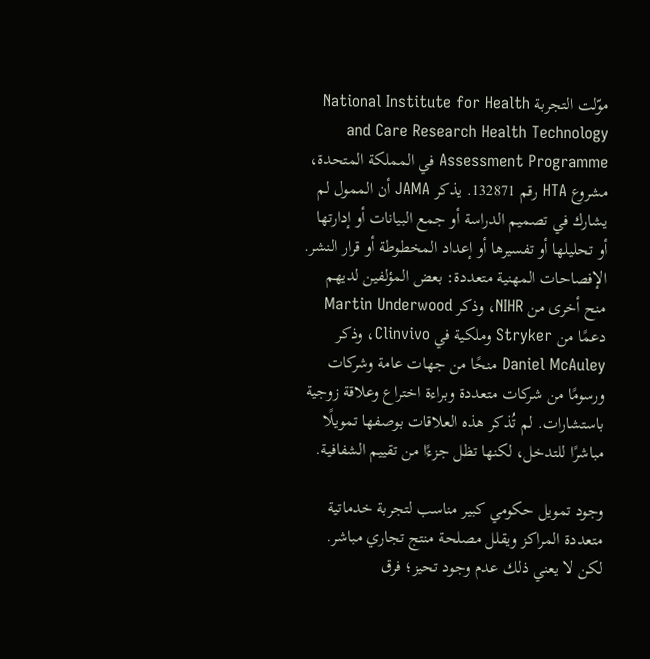موّلت التجربة National Institute for Health and Care Research Health Technology Assessment Programme في المملكة المتحدة، مشروع HTA رقم 132871. يذكر JAMA أن الممول لم يشارك في تصميم الدراسة أو جمع البيانات أو إدارتها أو تحليلها أو تفسيرها أو إعداد المخطوطة أو قرار النشر. الإفصاحات المهنية متعددة: بعض المؤلفين لديهم منح أخرى من NIHR، وذكر Martin Underwood دعمًا من Stryker وملكية في Clinvivo، وذكر Daniel McAuley منحًا من جهات عامة وشركات ورسومًا من شركات متعددة وبراءة اختراع وعلاقة زوجية باستشارات. لم تُذكر هذه العلاقات بوصفها تمويلًا مباشرًا للتدخل، لكنها تظل جزءًا من تقييم الشفافية.

وجود تمويل حكومي كبير مناسب لتجربة خدماتية متعددة المراكز ويقلل مصلحة منتج تجاري مباشر. لكن لا يعني ذلك عدم وجود تحيز؛ فرق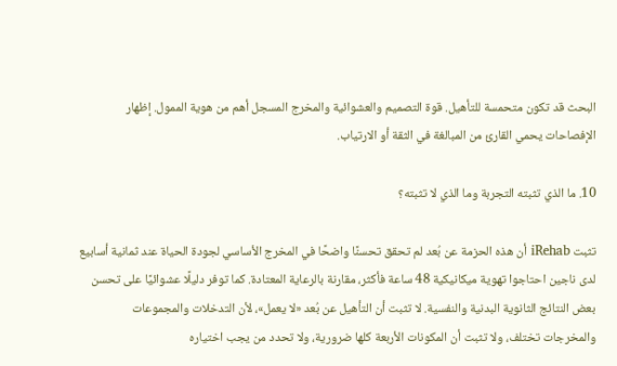البحث قد تكون متحمسة للتأهيل. قوة التصميم والعشوائية والمخرج المسجل أهم من هوية الممول. إظهار الإفصاحات يحمي القارئ من المبالغة في الثقة أو الارتياب.

10. ما الذي تثبته التجربة وما الذي لا تثبته؟

تثبت iRehab أن هذه الحزمة عن بُعد لم تحقق تحسنًا واضحًا في المخرج الأساسي لجودة الحياة عند ثمانية أسابيع لدى ناجين احتاجوا تهوية ميكانيكية 48 ساعة فأكثر، مقارنة بالرعاية المعتادة. كما توفر دليلًا عشوائيًا على تحسن بعض النتائج الثانوية البدنية والنفسية. لا تثبت أن التأهيل عن بُعد «لا يعمل»، لأن التدخلات والمجموعات والمخرجات تختلف، ولا تثبت أن المكونات الأربعة كلها ضرورية، ولا تحدد من يجب اختياره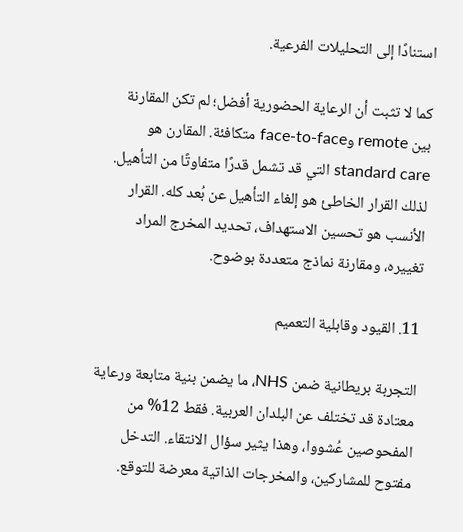استنادًا إلى التحليلات الفرعية.

كما لا تثبت أن الرعاية الحضورية أفضل؛ لم تكن المقارنة بين remote وface-to-face متكافئة. المقارن هو standard care التي قد تشمل قدرًا متفاوتًا من التأهيل. لذلك القرار الخاطئ هو إلغاء التأهيل عن بُعد كله. القرار الأنسب هو تحسين الاستهداف، تحديد المخرج المراد تغييره، ومقارنة نماذج متعددة بوضوح.

11. القيود وقابلية التعميم

التجربة بريطانية ضمن NHS، ما يضمن بنية متابعة ورعاية معتادة قد تختلف عن البلدان العربية. فقط 12% من المفحوصين عُشووا، وهذا يثير سؤال الانتقاء. التدخل مفتوح للمشاركين، والمخرجات الذاتية معرضة للتوقع.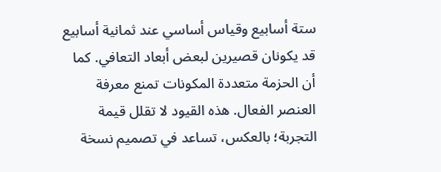ستة أسابيع وقياس أساسي عند ثمانية أسابيع قد يكونان قصيرين لبعض أبعاد التعافي. كما أن الحزمة متعددة المكونات تمنع معرفة العنصر الفعال. هذه القيود لا تقلل قيمة التجربة؛ بالعكس، تساعد في تصميم نسخة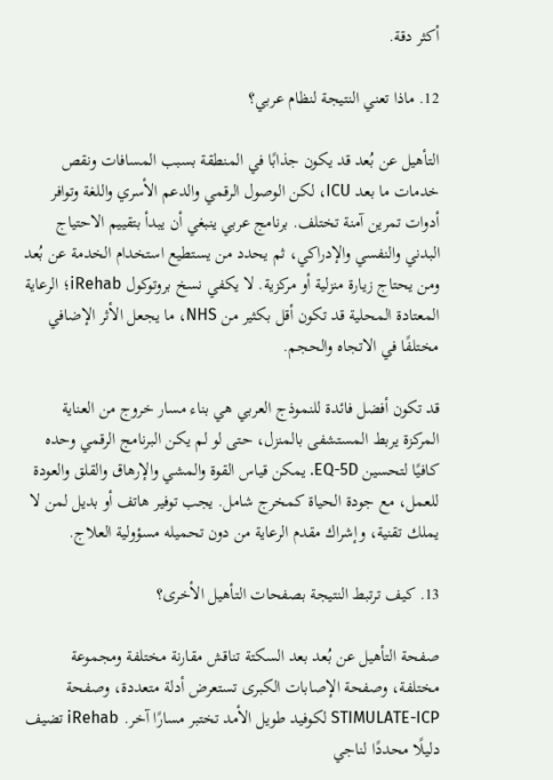أكثر دقة.

12. ماذا تعني النتيجة لنظام عربي؟

التأهيل عن بُعد قد يكون جذابًا في المنطقة بسبب المسافات ونقص خدمات ما بعد ICU، لكن الوصول الرقمي والدعم الأسري واللغة وتوافر أدوات تمرين آمنة تختلف. برنامج عربي ينبغي أن يبدأ بتقييم الاحتياج البدني والنفسي والإدراكي، ثم يحدد من يستطيع استخدام الخدمة عن بُعد ومن يحتاج زيارة منزلية أو مركزية. لا يكفي نسخ بروتوكول iRehab؛ الرعاية المعتادة المحلية قد تكون أقل بكثير من NHS، ما يجعل الأثر الإضافي مختلفًا في الاتجاه والحجم.

قد تكون أفضل فائدة للنموذج العربي هي بناء مسار خروج من العناية المركزة يربط المستشفى بالمنزل، حتى لو لم يكن البرنامج الرقمي وحده كافيًا لتحسين EQ-5D. يمكن قياس القوة والمشي والإرهاق والقلق والعودة للعمل، مع جودة الحياة كمخرج شامل. يجب توفير هاتف أو بديل لمن لا يملك تقنية، وإشراك مقدم الرعاية من دون تحميله مسؤولية العلاج.

13. كيف ترتبط النتيجة بصفحات التأهيل الأخرى؟

صفحة التأهيل عن بُعد بعد السكتة تناقش مقارنة مختلفة ومجموعة مختلفة، وصفحة الإصابات الكبرى تستعرض أدلة متعددة، وصفحة STIMULATE-ICP لكوفيد طويل الأمد تختبر مسارًا آخر. iRehab تضيف دليلًا محددًا لناجي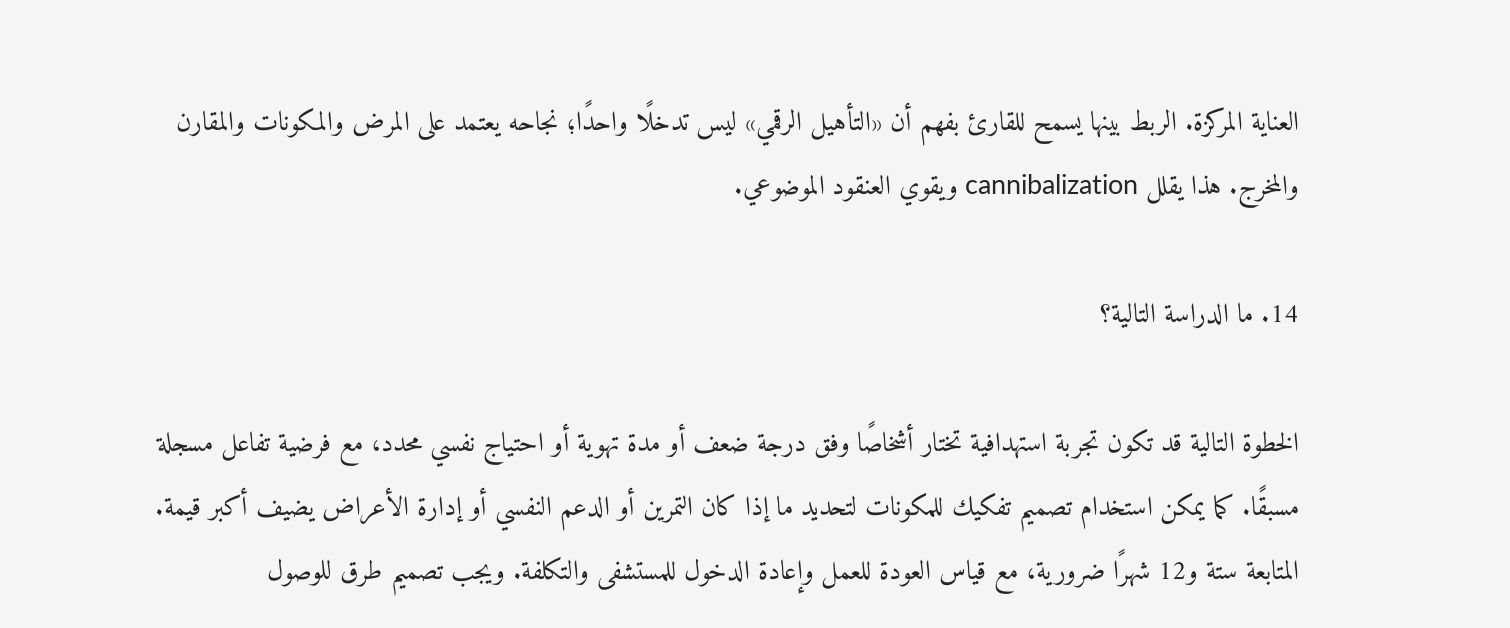العناية المركزة. الربط بينها يسمح للقارئ بفهم أن «التأهيل الرقمي» ليس تدخلًا واحدًا؛ نجاحه يعتمد على المرض والمكونات والمقارن والمخرج. هذا يقلل cannibalization ويقوي العنقود الموضوعي.

14. ما الدراسة التالية؟

الخطوة التالية قد تكون تجربة استهدافية تختار أشخاصًا وفق درجة ضعف أو مدة تهوية أو احتياج نفسي محدد، مع فرضية تفاعل مسجلة مسبقًا. كما يمكن استخدام تصميم تفكيك للمكونات لتحديد ما إذا كان التمرين أو الدعم النفسي أو إدارة الأعراض يضيف أكبر قيمة. المتابعة ستة و12 شهرًا ضرورية، مع قياس العودة للعمل وإعادة الدخول للمستشفى والتكلفة. ويجب تصميم طرق للوصول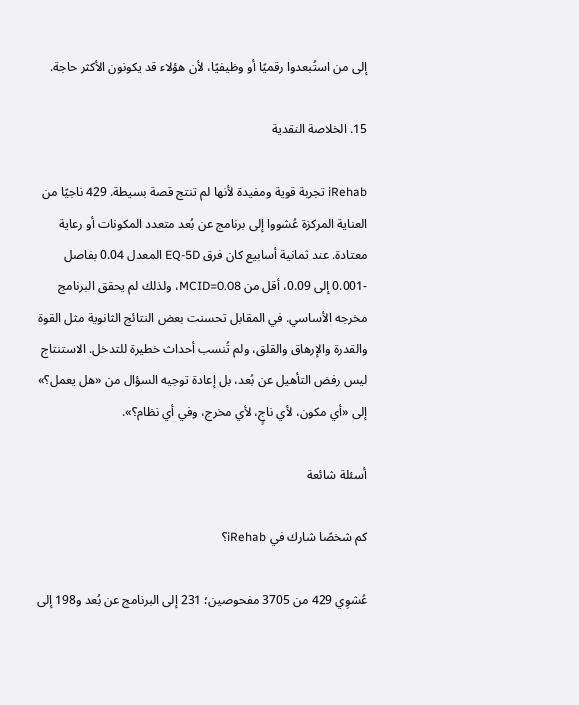إلى من استُبعدوا رقميًا أو وظيفيًا، لأن هؤلاء قد يكونون الأكثر حاجة.

15. الخلاصة النقدية

iRehab تجربة قوية ومفيدة لأنها لم تنتج قصة بسيطة. 429 ناجيًا من العناية المركزة عُشووا إلى برنامج عن بُعد متعدد المكونات أو رعاية معتادة. عند ثمانية أسابيع كان فرق EQ-5D المعدل 0.04 بفاصل -0.001 إلى 0.09، أقل من MCID=0.08، ولذلك لم يحقق البرنامج مخرجه الأساسي. في المقابل تحسنت بعض النتائج الثانوية مثل القوة والقدرة والإرهاق والقلق، ولم تُنسب أحداث خطيرة للتدخل. الاستنتاج ليس رفض التأهيل عن بُعد، بل إعادة توجيه السؤال من «هل يعمل؟» إلى «أي مكون، لأي ناجٍ، لأي مخرج، وفي أي نظام؟».

أسئلة شائعة

كم شخصًا شارك في iRehab؟

عُشوِي 429 من 3705 مفحوصين؛ 231 إلى البرنامج عن بُعد و198 إلى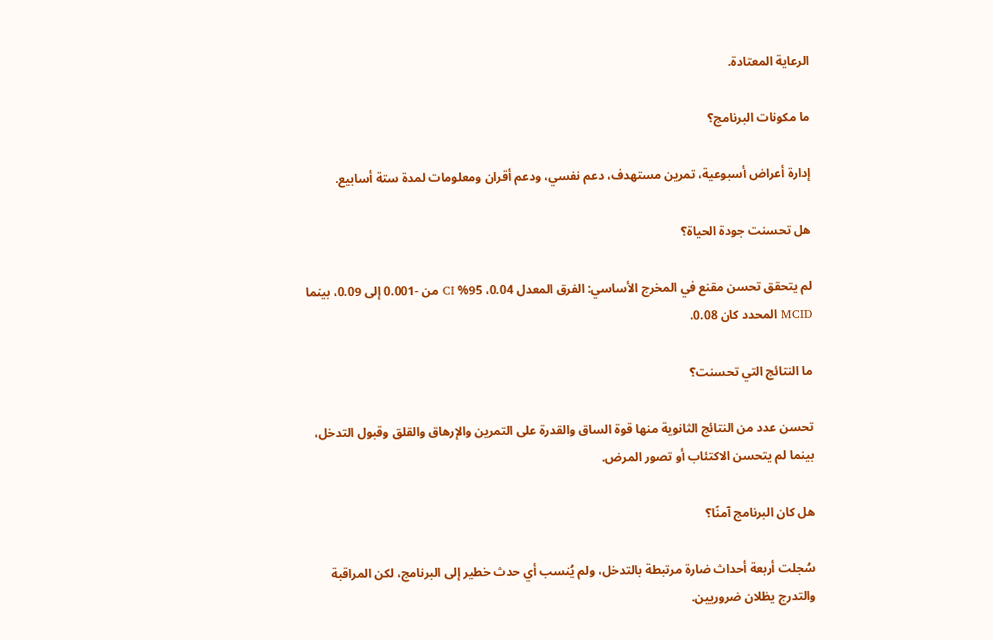الرعاية المعتادة.

ما مكونات البرنامج؟

إدارة أعراض أسبوعية، تمرين مستهدف، دعم نفسي، ودعم أقران ومعلومات لمدة ستة أسابيع.

هل تحسنت جودة الحياة؟

لم يتحقق تحسن مقنع في المخرج الأساسي: الفرق المعدل 0.04، 95% CI من -0.001 إلى 0.09، بينما MCID المحدد كان 0.08.

ما النتائج التي تحسنت؟

تحسن عدد من النتائج الثانوية منها قوة الساق والقدرة على التمرين والإرهاق والقلق وقبول التدخل، بينما لم يتحسن الاكتئاب أو تصور المرض.

هل كان البرنامج آمنًا؟

سُجلت أربعة أحداث ضارة مرتبطة بالتدخل، ولم يُنسب أي حدث خطير إلى البرنامج، لكن المراقبة والتدرج يظلان ضروريين.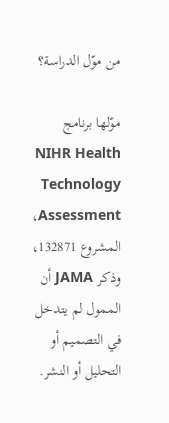من موّل الدراسة؟

موّلها برنامج NIHR Health Technology Assessment، المشروع 132871، وذكر JAMA أن الممول لم يتدخل في التصميم أو التحليل أو النشر.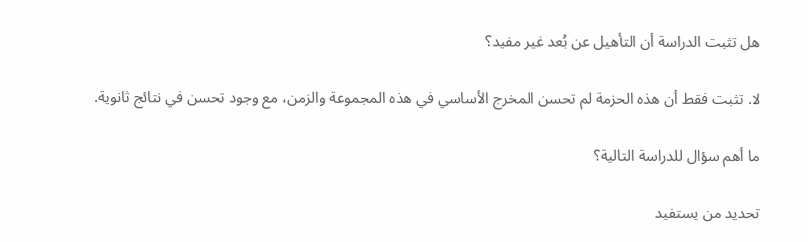هل تثبت الدراسة أن التأهيل عن بُعد غير مفيد؟

لا. تثبت فقط أن هذه الحزمة لم تحسن المخرج الأساسي في هذه المجموعة والزمن، مع وجود تحسن في نتائج ثانوية.

ما أهم سؤال للدراسة التالية؟

تحديد من يستفيد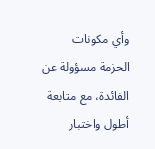وأي مكونات الحزمة مسؤولة عن الفائدة، مع متابعة أطول واختبار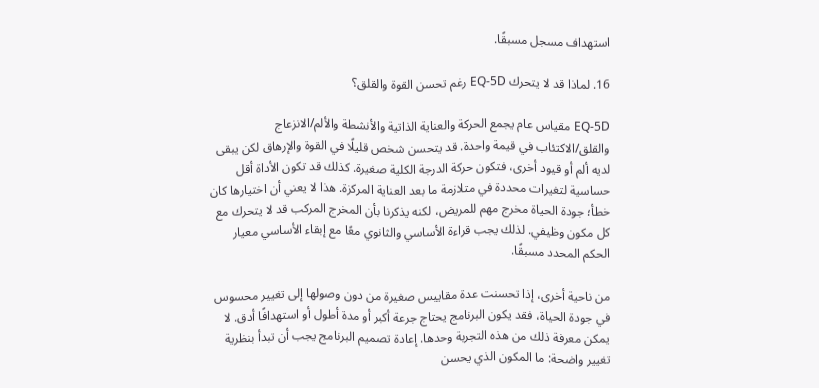استهداف مسجل مسبقًا.

16. لماذا قد لا يتحرك EQ-5D رغم تحسن القوة والقلق؟

EQ-5D مقياس عام يجمع الحركة والعناية الذاتية والأنشطة والألم/الانزعاج والقلق/الاكتئاب في قيمة واحدة. قد يتحسن شخص قليلًا في القوة والإرهاق لكن يبقى لديه ألم أو قيود أخرى، فتكون حركة الدرجة الكلية صغيرة. كذلك قد تكون الأداة أقل حساسية لتغيرات محددة في متلازمة ما بعد العناية المركزة. هذا لا يعني أن اختيارها كان خطأ؛ جودة الحياة مخرج مهم للمريض، لكنه يذكرنا بأن المخرج المركب قد لا يتحرك مع كل مكون وظيفي. لذلك يجب قراءة الأساسي والثانوي معًا مع إبقاء الأساسي معيار الحكم المحدد مسبقًا.

من ناحية أخرى، إذا تحسنت عدة مقاييس صغيرة من دون وصولها إلى تغيير محسوس في جودة الحياة، فقد يكون البرنامج يحتاج جرعة أكبر أو مدة أطول أو استهدافًا أدق. لا يمكن معرفة ذلك من هذه التجربة وحدها. إعادة تصميم البرنامج يجب أن تبدأ بنظرية تغيير واضحة: ما المكون الذي يحسن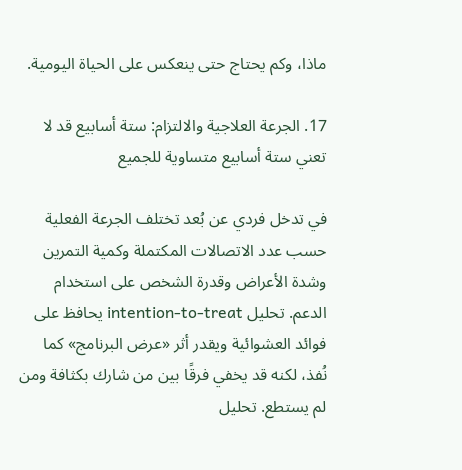ماذا، وكم يحتاج حتى ينعكس على الحياة اليومية.

17. الجرعة العلاجية والالتزام: ستة أسابيع قد لا تعني ستة أسابيع متساوية للجميع

في تدخل فردي عن بُعد تختلف الجرعة الفعلية حسب عدد الاتصالات المكتملة وكمية التمرين وشدة الأعراض وقدرة الشخص على استخدام الدعم. تحليل intention-to-treat يحافظ على فوائد العشوائية ويقدر أثر «عرض البرنامج» كما نُفذ، لكنه قد يخفي فرقًا بين من شارك بكثافة ومن لم يستطع. تحليل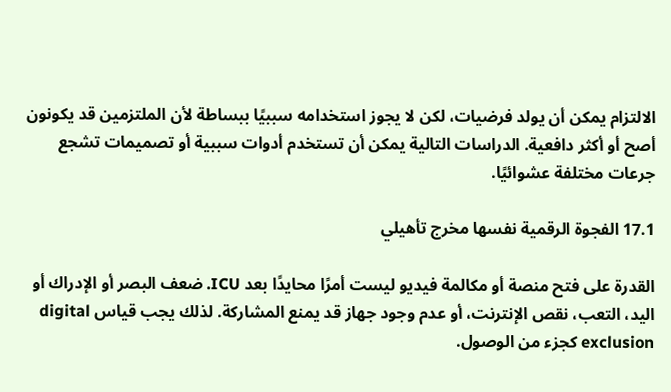الالتزام يمكن أن يولد فرضيات، لكن لا يجوز استخدامه سببيًا ببساطة لأن الملتزمين قد يكونون أصح أو أكثر دافعية. الدراسات التالية يمكن أن تستخدم أدوات سببية أو تصميمات تشجع جرعات مختلفة عشوائيًا.

17.1 الفجوة الرقمية نفسها مخرج تأهيلي

القدرة على فتح منصة أو مكالمة فيديو ليست أمرًا محايدًا بعد ICU. ضعف البصر أو الإدراك أو اليد، التعب، نقص الإنترنت، أو عدم وجود جهاز قد يمنع المشاركة. لذلك يجب قياس digital exclusion كجزء من الوصول.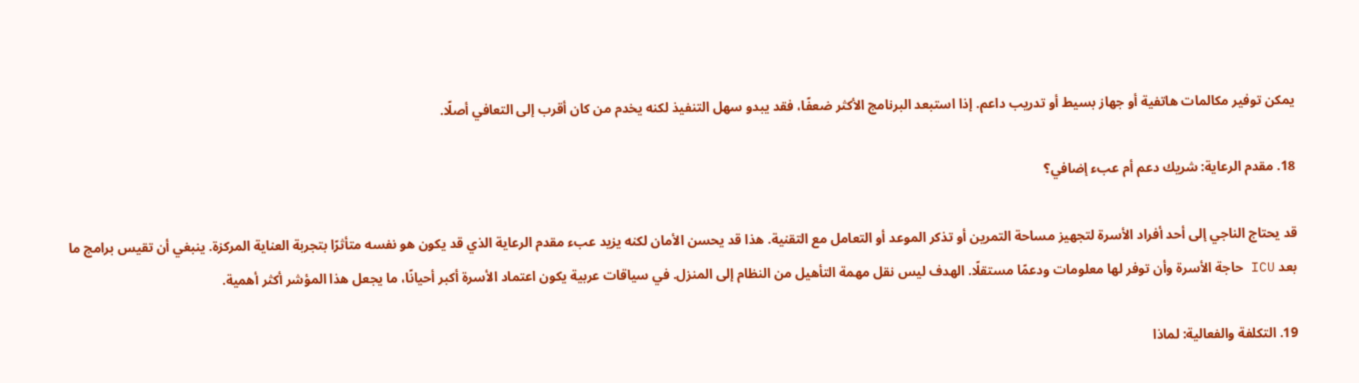يمكن توفير مكالمات هاتفية أو جهاز بسيط أو تدريب داعم. إذا استبعد البرنامج الأكثر ضعفًا، فقد يبدو سهل التنفيذ لكنه يخدم من كان أقرب إلى التعافي أصلًا.

18. مقدم الرعاية: شريك دعم أم عبء إضافي؟

قد يحتاج الناجي إلى أحد أفراد الأسرة لتجهيز مساحة التمرين أو تذكر الموعد أو التعامل مع التقنية. هذا قد يحسن الأمان لكنه يزيد عبء مقدم الرعاية الذي قد يكون هو نفسه متأثرًا بتجربة العناية المركزة. ينبغي أن تقيس برامج ما بعد ICU حاجة الأسرة وأن توفر لها معلومات ودعمًا مستقلًا. الهدف ليس نقل مهمة التأهيل من النظام إلى المنزل. في سياقات عربية يكون اعتماد الأسرة أكبر أحيانًا، ما يجعل هذا المؤشر أكثر أهمية.

19. التكلفة والفعالية: لماذا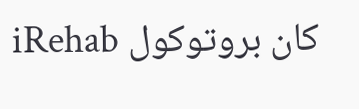كان بروتوكول iRehab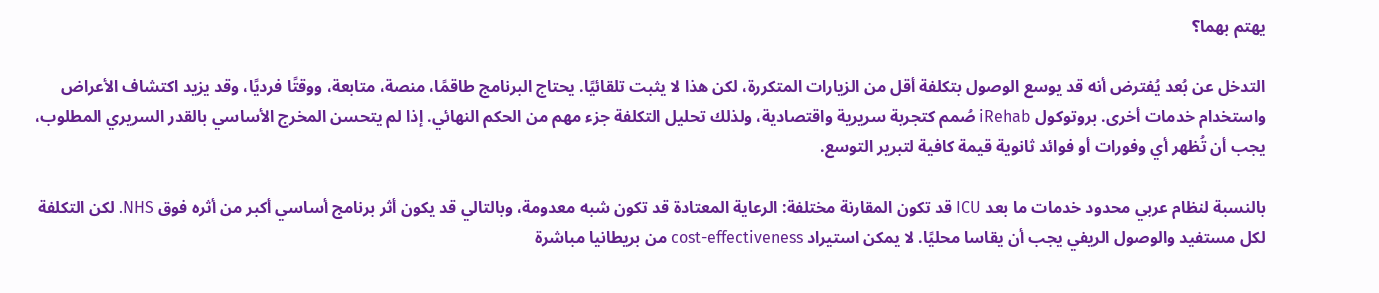يهتم بهما؟

التدخل عن بُعد يُفترض أنه قد يوسع الوصول بتكلفة أقل من الزيارات المتكررة، لكن هذا لا يثبت تلقائيًا. يحتاج البرنامج طاقمًا، منصة، متابعة، ووقتًا فرديًا، وقد يزيد اكتشاف الأعراض واستخدام خدمات أخرى. بروتوكول iRehab صُمم كتجربة سريرية واقتصادية، ولذلك تحليل التكلفة جزء مهم من الحكم النهائي. إذا لم يتحسن المخرج الأساسي بالقدر السريري المطلوب، يجب أن تُظهر أي وفورات أو فوائد ثانوية قيمة كافية لتبرير التوسع.

بالنسبة لنظام عربي محدود خدمات ما بعد ICU قد تكون المقارنة مختلفة: الرعاية المعتادة قد تكون شبه معدومة، وبالتالي قد يكون أثر برنامج أساسي أكبر من أثره فوق NHS. لكن التكلفة لكل مستفيد والوصول الريفي يجب أن يقاسا محليًا. لا يمكن استيراد cost-effectiveness من بريطانيا مباشرة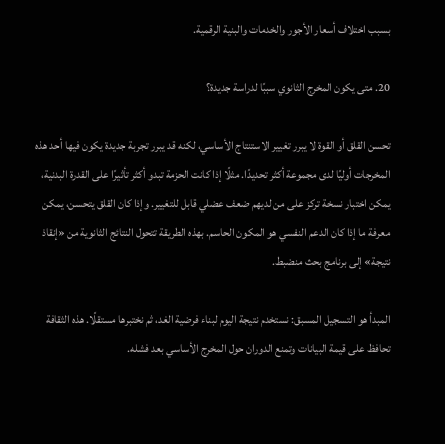بسبب اختلاف أسعار الأجور والخدمات والبنية الرقمية.

20. متى يكون المخرج الثانوي سببًا لدراسة جديدة؟

تحسن القلق أو القوة لا يبرر تغيير الاستنتاج الأساسي، لكنه قد يبرر تجربة جديدة يكون فيها أحد هذه المخرجات أوليًا لدى مجموعة أكثر تحديدًا. مثلًا إذا كانت الحزمة تبدو أكثر تأثيرًا على القدرة البدنية، يمكن اختبار نسخة تركز على من لديهم ضعف عضلي قابل للتغيير. وإذا كان القلق يتحسن، يمكن معرفة ما إذا كان الدعم النفسي هو المكون الحاسم. بهذه الطريقة تتحول النتائج الثانوية من «إنقاذ نتيجة» إلى برنامج بحث منضبط.

المبدأ هو التسجيل المسبق: نستخدم نتيجة اليوم لبناء فرضية الغد، ثم نختبرها مستقلًا. هذه الثقافة تحافظ على قيمة البيانات وتمنع الدوران حول المخرج الأساسي بعد فشله.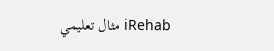iRehab مثال تعليمي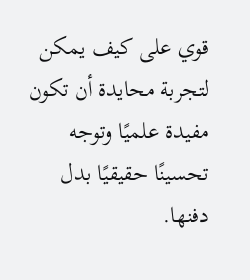قوي على كيف يمكن لتجربة محايدة أن تكون مفيدة علميًا وتوجه تحسينًا حقيقيًا بدل دفنها.